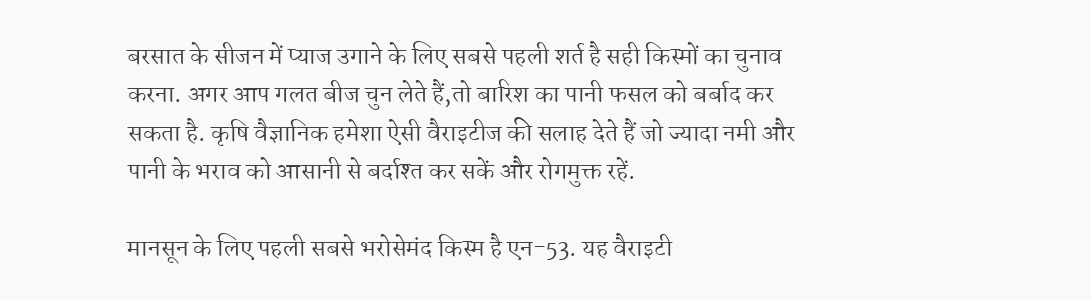बरसात के सीजन में प्याज उगाने के लिए सबसे पहली शर्त है सही किस्मों का चुनाव करना. अगर आप गलत बीज चुन लेते हैं,तो बारिश का पानी फसल को बर्बाद कर सकता है. कृषि वैज्ञानिक हमेशा ऐसी वैराइटीज की सलाह देते हैं जो ज्यादा नमी और पानी के भराव को आसानी से बर्दाश्त कर सकें और रोगमुक्त रहें.

मानसून के लिए पहली सबसे भरोसेमंद किस्म है एन-53. यह वैराइटी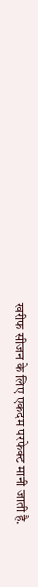खरीफ सीजन के लिए एकदम परफेक्ट मानी जाती है.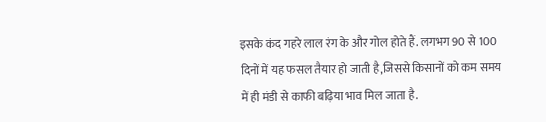इसके कंद गहरे लाल रंग के और गोल होते हैं. लगभग 90 से 100 दिनों में यह फसल तैयार हो जाती है,जिससे किसानों को कम समय में ही मंडी से काफी बढ़िया भाव मिल जाता है.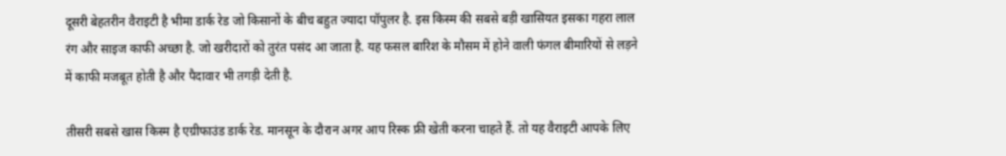दूसरी बेहतरीन वैराइटी है भीमा डार्क रेड जो किसानों के बीच बहुत ज्यादा पॉपुलर है. इस किस्म की सबसे बड़ी खासियत इसका गहरा लाल रंग और साइज काफी अच्छा है. जो खरीदारों को तुरंत पसंद आ जाता है. यह फसल बारिश के मौसम में होने वाली फंगल बीमारियों से लड़ने में काफी मजबूत होती है और पैदावार भी तगड़ी देती है.

तीसरी सबसे खास किस्म है एग्रीफाउंड डार्क रेड. मानसून के दौरान अगर आप रिस्क फ्री खेती करना चाहते हैं. तो यह वैराइटी आपके लिए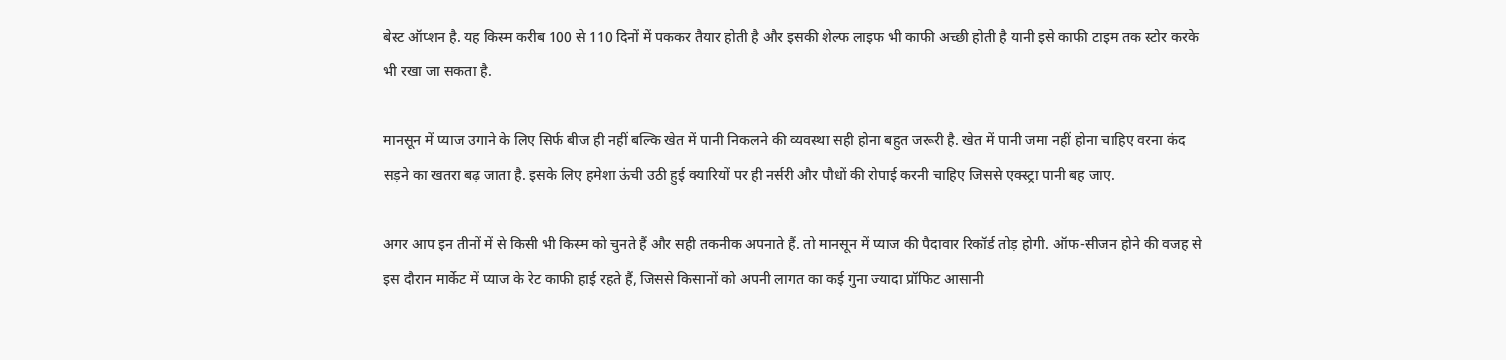बेस्ट ऑप्शन है. यह किस्म करीब 100 से 110 दिनों में पककर तैयार होती है और इसकी शेल्फ लाइफ भी काफी अच्छी होती है यानी इसे काफी टाइम तक स्टोर करके भी रखा जा सकता है.

मानसून में प्याज उगाने के लिए सिर्फ बीज ही नहीं बल्कि खेत में पानी निकलने की व्यवस्था सही होना बहुत जरूरी है. खेत में पानी जमा नहीं होना चाहिए वरना कंद सड़ने का खतरा बढ़ जाता है. इसके लिए हमेशा ऊंची उठी हुई क्यारियों पर ही नर्सरी और पौधों की रोपाई करनी चाहिए जिससे एक्स्ट्रा पानी बह जाए.

अगर आप इन तीनों में से किसी भी किस्म को चुनते हैं और सही तकनीक अपनाते हैं. तो मानसून में प्याज की पैदावार रिकॉर्ड तोड़ होगी. ऑफ-सीजन होने की वजह से इस दौरान मार्केट में प्याज के रेट काफी हाई रहते हैं, जिससे किसानों को अपनी लागत का कई गुना ज्यादा प्रॉफिट आसानी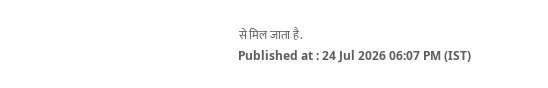से मिल जाता है.
Published at : 24 Jul 2026 06:07 PM (IST)